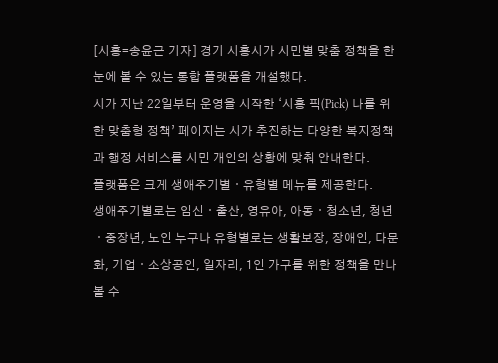[시흥=송윤근 기자] 경기 시흥시가 시민별 맞춤 정책을 한눈에 볼 수 있는 통합 플랫폼을 개설했다.
시가 지난 22일부터 운영을 시작한 ‘시흥 픽(Pick) 나를 위한 맞춤형 정책’ 페이지는 시가 추진하는 다양한 복지정책과 행정 서비스를 시민 개인의 상황에 맞춰 안내한다.
플랫폼은 크게 생애주기별ㆍ유형별 메뉴를 제공한다.
생애주기별로는 임신ㆍ출산, 영유아, 아동ㆍ청소년, 청년ㆍ중장년, 노인 누구나 유형별로는 생활보장, 장애인, 다문화, 기업ㆍ소상공인, 일자리, 1인 가구를 위한 정책을 만나볼 수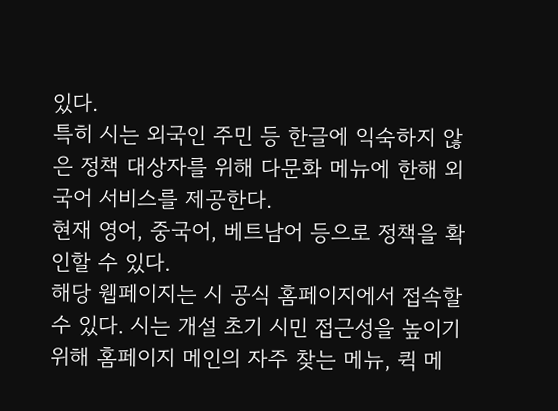있다.
특히 시는 외국인 주민 등 한글에 익숙하지 않은 정책 대상자를 위해 다문화 메뉴에 한해 외국어 서비스를 제공한다.
현재 영어, 중국어, 베트남어 등으로 정책을 확인할 수 있다.
해당 웹페이지는 시 공식 홈페이지에서 접속할 수 있다. 시는 개설 초기 시민 접근성을 높이기 위해 홈페이지 메인의 자주 찾는 메뉴, 퀵 메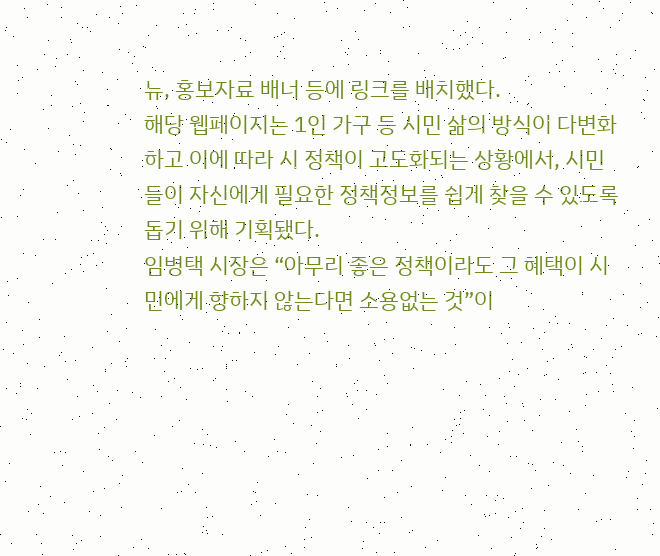뉴, 홍보자료 배너 등에 링크를 배치했다.
해당 웹페이지는 1인 가구 등 시민 삶의 방식이 다변화하고 이에 따라 시 정책이 고도화되는 상황에서, 시민들이 자신에게 필요한 정책정보를 쉽게 찾을 수 있도록 돕기 위해 기획됐다.
임병택 시장은 “아무리 좋은 정책이라도 그 혜택이 시민에게 향하지 않는다면 소용없는 것”이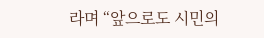라며 “앞으로도 시민의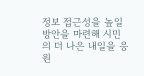정보 접근성을 높일 방안을 마련해 시민의 더 나은 내일을 응원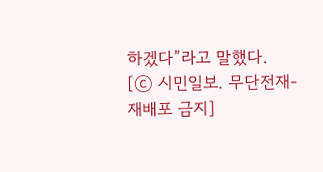하겠다”라고 말했다.
[ⓒ 시민일보. 무단전재-재배포 금지]